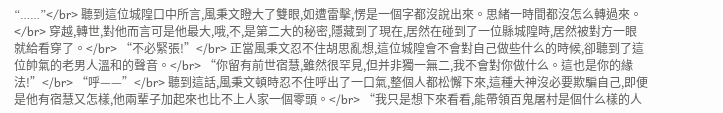“……”</br> 聽到這位城隍口中所言,風秉文瞪大了雙眼,如遭雷擊,愣是一個字都沒說出來。思緒一時間都沒怎么轉過來。</br> 穿越,轉世,對他而言可是他最大,哦,不,是第二大的秘密,隱藏到了現在,居然在碰到了一位縣城隍時,居然被對方一眼就給看穿了。</br> “不必緊張!”</br> 正當風秉文忍不住胡思亂想,這位城隍會不會對自己做些什么的時候,卻聽到了這位帥氣的老男人溫和的聲音。</br> “你留有前世宿慧,雖然很罕見,但并非獨一無二,我不會對你做什么。這也是你的緣法!”</br> “呼——”</br> 聽到這話,風秉文頓時忍不住呼出了一口氣,整個人都松懈下來,這種大神沒必要欺騙自己,即便是他有宿慧又怎樣,他兩輩子加起來也比不上人家一個零頭。</br> “我只是想下來看看,能帶領百鬼屠村是個什么樣的人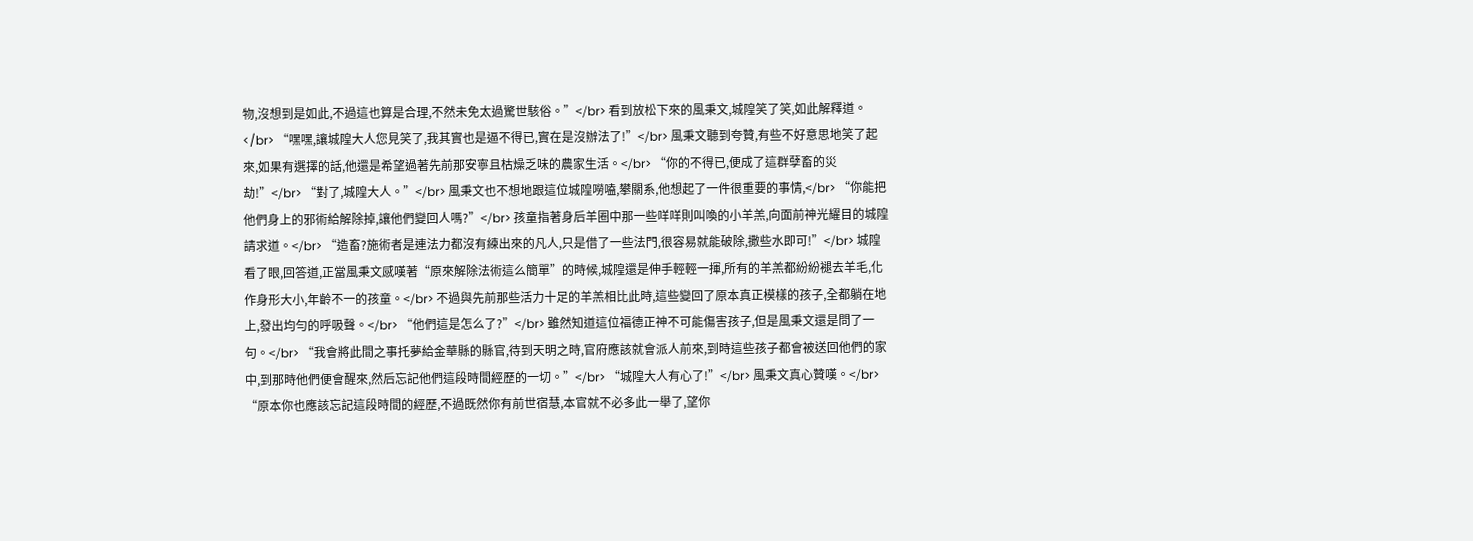物,沒想到是如此,不過這也算是合理,不然未免太過驚世駭俗。”</br> 看到放松下來的風秉文,城隍笑了笑,如此解釋道。</br> “嘿嘿,讓城隍大人您見笑了,我其實也是逼不得已,實在是沒辦法了!”</br> 風秉文聽到夸贊,有些不好意思地笑了起來,如果有選擇的話,他還是希望過著先前那安寧且枯燥乏味的農家生活。</br> “你的不得已,便成了這群孽畜的災劫!”</br> “對了,城隍大人。”</br> 風秉文也不想地跟這位城隍嘮嗑,攀關系,他想起了一件很重要的事情,</br> “你能把他們身上的邪術給解除掉,讓他們變回人嗎?”</br> 孩童指著身后羊圈中那一些咩咩則叫喚的小羊羔,向面前神光耀目的城隍請求道。</br> “造畜?施術者是連法力都沒有練出來的凡人,只是借了一些法門,很容易就能破除,撒些水即可!”</br> 城隍看了眼,回答道,正當風秉文感嘆著“原來解除法術這么簡單”的時候,城隍還是伸手輕輕一揮,所有的羊羔都紛紛褪去羊毛,化作身形大小,年齡不一的孩童。</br> 不過與先前那些活力十足的羊羔相比此時,這些變回了原本真正模樣的孩子,全都躺在地上,發出均勻的呼吸聲。</br> “他們這是怎么了?”</br> 雖然知道這位福德正神不可能傷害孩子,但是風秉文還是問了一句。</br> “我會將此間之事托夢給金華縣的縣官,待到天明之時,官府應該就會派人前來,到時這些孩子都會被送回他們的家中,到那時他們便會醒來,然后忘記他們這段時間經歷的一切。”</br> “城隍大人有心了!”</br> 風秉文真心贊嘆。</br> “原本你也應該忘記這段時間的經歷,不過既然你有前世宿慧,本官就不必多此一舉了,望你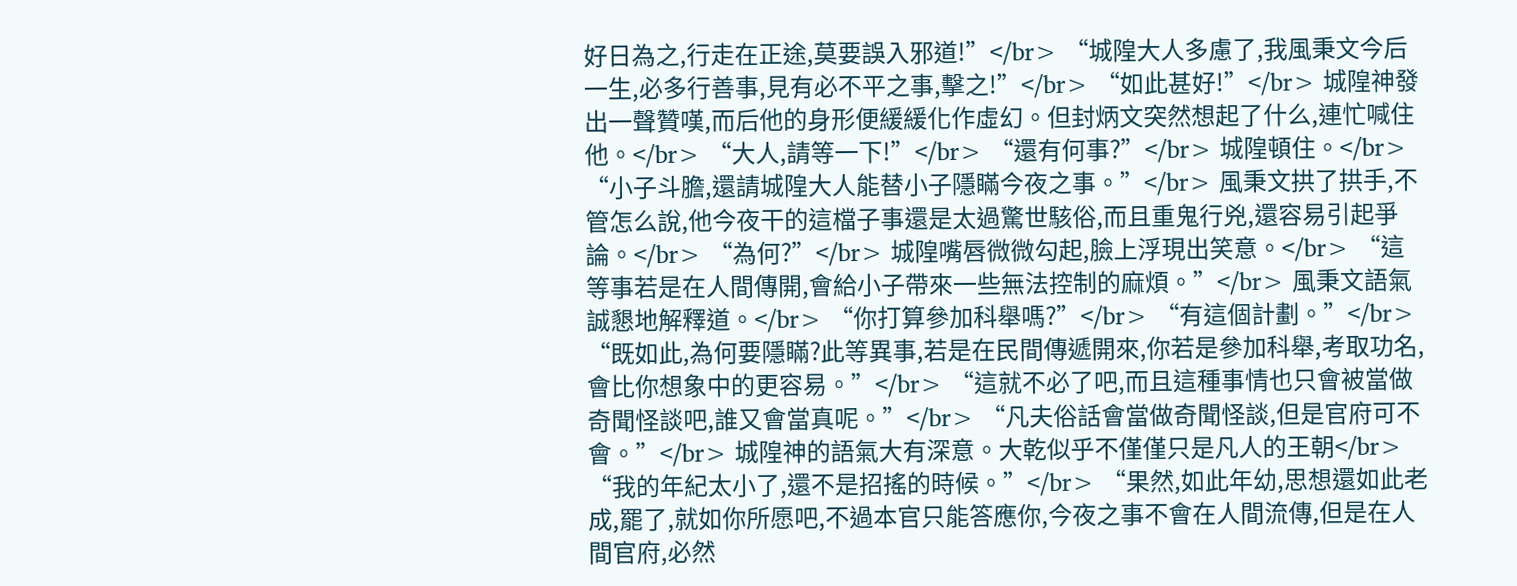好日為之,行走在正途,莫要誤入邪道!”</br> “城隍大人多慮了,我風秉文今后一生,必多行善事,見有必不平之事,擊之!”</br> “如此甚好!”</br> 城隍神發出一聲贊嘆,而后他的身形便緩緩化作虛幻。但封炳文突然想起了什么,連忙喊住他。</br> “大人,請等一下!”</br> “還有何事?”</br> 城隍頓住。</br> “小子斗膽,還請城隍大人能替小子隱瞞今夜之事。”</br> 風秉文拱了拱手,不管怎么說,他今夜干的這檔子事還是太過驚世駭俗,而且重鬼行兇,還容易引起爭論。</br> “為何?”</br> 城隍嘴唇微微勾起,臉上浮現出笑意。</br> “這等事若是在人間傳開,會給小子帶來一些無法控制的麻煩。”</br> 風秉文語氣誠懇地解釋道。</br> “你打算參加科舉嗎?”</br> “有這個計劃。”</br> “既如此,為何要隱瞞?此等異事,若是在民間傳遞開來,你若是參加科舉,考取功名,會比你想象中的更容易。”</br> “這就不必了吧,而且這種事情也只會被當做奇聞怪談吧,誰又會當真呢。”</br> “凡夫俗話會當做奇聞怪談,但是官府可不會。”</br> 城隍神的語氣大有深意。大乾似乎不僅僅只是凡人的王朝</br> “我的年紀太小了,還不是招搖的時候。”</br> “果然,如此年幼,思想還如此老成,罷了,就如你所愿吧,不過本官只能答應你,今夜之事不會在人間流傳,但是在人間官府,必然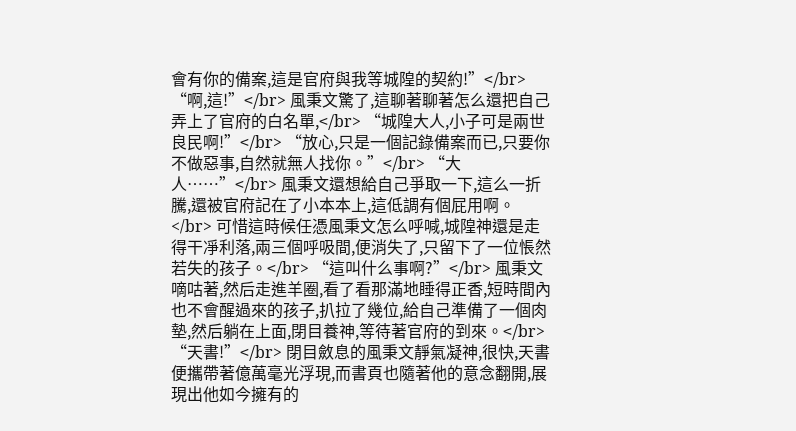會有你的備案,這是官府與我等城隍的契約!”</br> “啊,這!”</br> 風秉文驚了,這聊著聊著怎么還把自己弄上了官府的白名單,</br> “城隍大人,小子可是兩世良民啊!”</br> “放心,只是一個記錄備案而已,只要你不做惡事,自然就無人找你。”</br> “大人……”</br> 風秉文還想給自己爭取一下,這么一折騰,還被官府記在了小本本上,這低調有個屁用啊。</br> 可惜這時候任憑風秉文怎么呼喊,城隍神還是走得干凈利落,兩三個呼吸間,便消失了,只留下了一位悵然若失的孩子。</br> “這叫什么事啊?”</br> 風秉文嘀咕著,然后走進羊圈,看了看那滿地睡得正香,短時間內也不會醒過來的孩子,扒拉了幾位,給自己準備了一個肉墊,然后躺在上面,閉目養神,等待著官府的到來。</br> “天書!”</br> 閉目斂息的風秉文靜氣凝神,很快,天書便攜帶著億萬毫光浮現,而書頁也隨著他的意念翻開,展現出他如今擁有的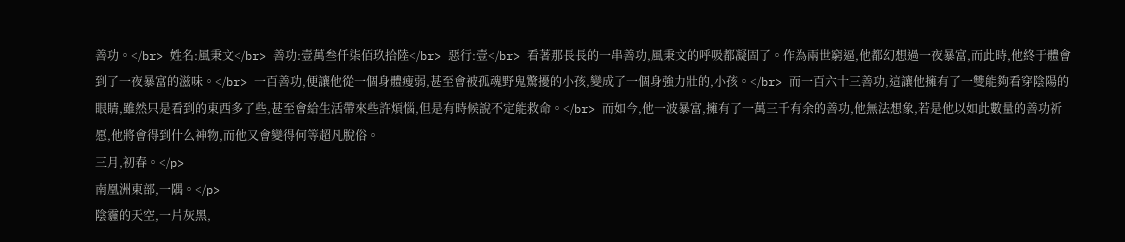善功。</br> 姓名:風秉文</br> 善功:壹萬叁仟柒佰玖拾陸</br> 惡行:壹</br> 看著那長長的一串善功,風秉文的呼吸都凝固了。作為兩世窮逼,他都幻想過一夜暴富,而此時,他終于體會到了一夜暴富的滋味。</br> 一百善功,便讓他從一個身體瘦弱,甚至會被孤魂野鬼驚擾的小孩,變成了一個身強力壯的,小孩。</br> 而一百六十三善功,這讓他擁有了一雙能夠看穿陰陽的眼睛,雖然只是看到的東西多了些,甚至會給生活帶來些許煩惱,但是有時候說不定能救命。</br> 而如今,他一波暴富,擁有了一萬三千有余的善功,他無法想象,若是他以如此數量的善功祈愿,他將會得到什么神物,而他又會變得何等超凡脫俗。
三月,初春。</p>
南凰洲東部,一隅。</p>
陰霾的天空,一片灰黑,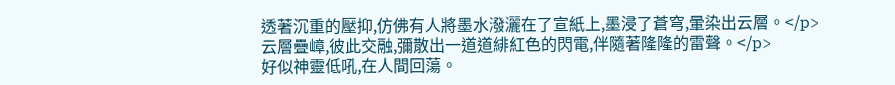透著沉重的壓抑,仿佛有人將墨水潑灑在了宣紙上,墨浸了蒼穹,暈染出云層。</p>
云層疊嶂,彼此交融,彌散出一道道緋紅色的閃電,伴隨著隆隆的雷聲。</p>
好似神靈低吼,在人間回蕩。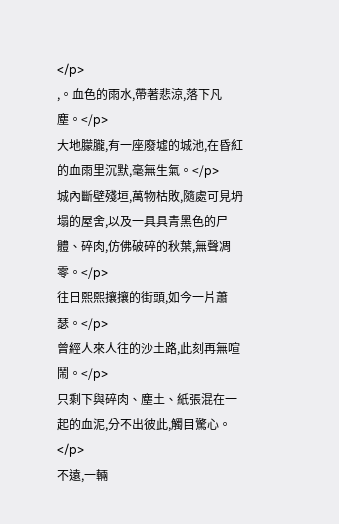</p>
,。血色的雨水,帶著悲涼,落下凡塵。</p>
大地朦朧,有一座廢墟的城池,在昏紅的血雨里沉默,毫無生氣。</p>
城內斷壁殘垣,萬物枯敗,隨處可見坍塌的屋舍,以及一具具青黑色的尸體、碎肉,仿佛破碎的秋葉,無聲凋零。</p>
往日熙熙攘攘的街頭,如今一片蕭瑟。</p>
曾經人來人往的沙土路,此刻再無喧鬧。</p>
只剩下與碎肉、塵土、紙張混在一起的血泥,分不出彼此,觸目驚心。</p>
不遠,一輛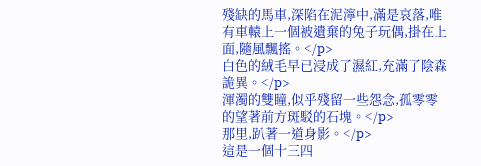殘缺的馬車,深陷在泥濘中,滿是哀落,唯有車轅上一個被遺棄的兔子玩偶,掛在上面,隨風飄搖。</p>
白色的絨毛早已浸成了濕紅,充滿了陰森詭異。</p>
渾濁的雙瞳,似乎殘留一些怨念,孤零零的望著前方斑駁的石塊。</p>
那里,趴著一道身影。</p>
這是一個十三四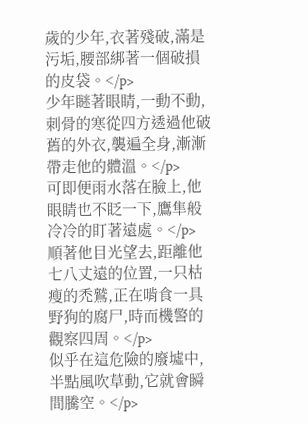歲的少年,衣著殘破,滿是污垢,腰部綁著一個破損的皮袋。</p>
少年瞇著眼睛,一動不動,刺骨的寒從四方透過他破舊的外衣,襲遍全身,漸漸帶走他的體溫。</p>
可即便雨水落在臉上,他眼睛也不眨一下,鷹隼般冷冷的盯著遠處。</p>
順著他目光望去,距離他七八丈遠的位置,一只枯瘦的禿鷲,正在啃食一具野狗的腐尸,時而機警的觀察四周。</p>
似乎在這危險的廢墟中,半點風吹草動,它就會瞬間騰空。</p>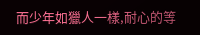而少年如獵人一樣,耐心的等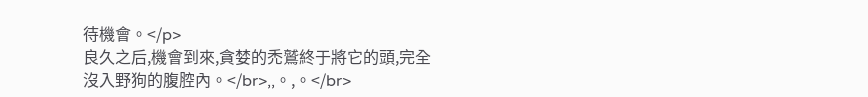待機會。</p>
良久之后,機會到來,貪婪的禿鷲終于將它的頭,完全沒入野狗的腹腔內。</br>,,。,。</br>